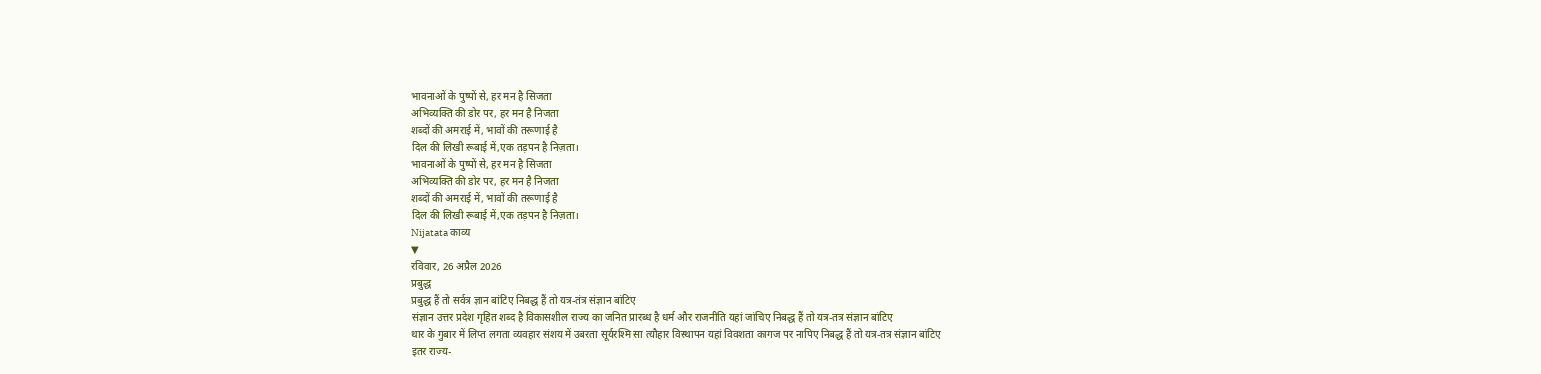भावनाओं के पुष्पों से, हर मन है सिजता
अभिव्यक्ति की डोर पर, हर मन है निजता
शब्दों की अमराई में, भावों की तरूणाई है
दिल की लिखी रूबाई में,एक तड़पन है निज़ता।
भावनाओं के पुष्पों से, हर मन है सिजता
अभिव्यक्ति की डोर पर, हर मन है निजता
शब्दों की अमराई में, भावों की तरूणाई है
दिल की लिखी रूबाई में,एक तड़पन है निज़ता।
Nijatata काव्य
▼
रविवार, 26 अप्रैल 2026
प्रबुद्ध
प्रबुद्ध हैं तो सर्वत्र ज्ञान बांटिए निबद्ध हैं तो यत्र-तंत्र संज्ञान बांटिए
संज्ञान उत्तर प्रदेश गृहित शब्द है विकासशील राज्य का जनित प्रारब्ध है धर्म और राजनीति यहां जांचिए निबद्ध हैं तो यत्र-तत्र संज्ञान बांटिए
थार के गुबार में लिप्त लगता व्यवहार संशय में उबरता सूर्यरश्मि सा त्यौहार विस्थापन यहां विवशता कागज पर नापिए निबद्ध हैं तो यत्र-तत्र संज्ञान बांटिए
इतर राज्य-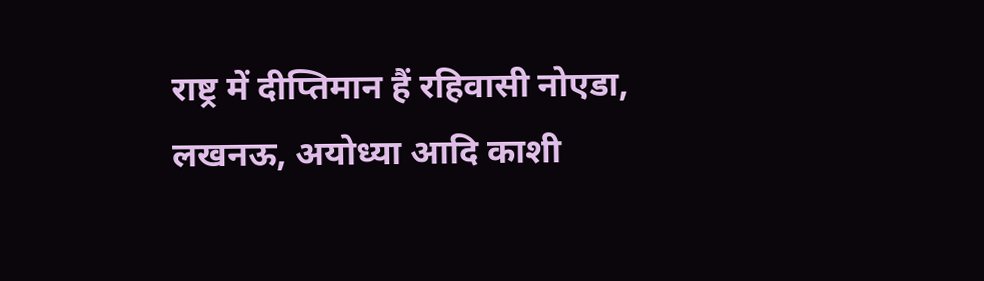राष्ट्र में दीप्तिमान हैं रहिवासी नोएडा, लखनऊ, अयोध्या आदि काशी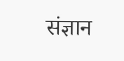संज्ञान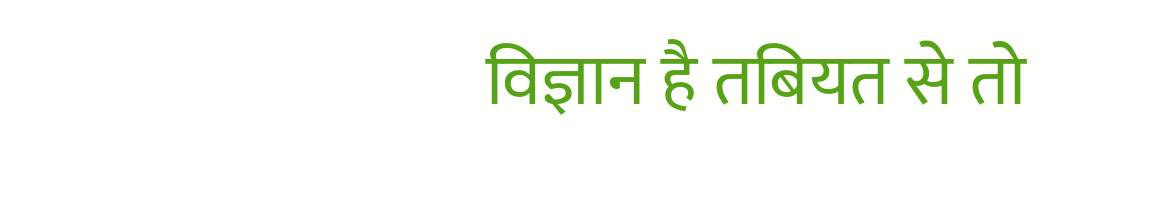विज्ञान है तबियत से तो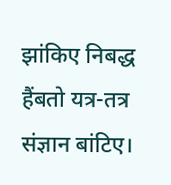झांकिए निबद्ध हैंबतो यत्र-तत्र संज्ञान बांटिए।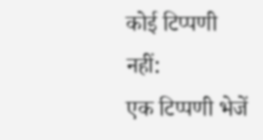कोई टिप्पणी नहीं:
एक टिप्पणी भेजें